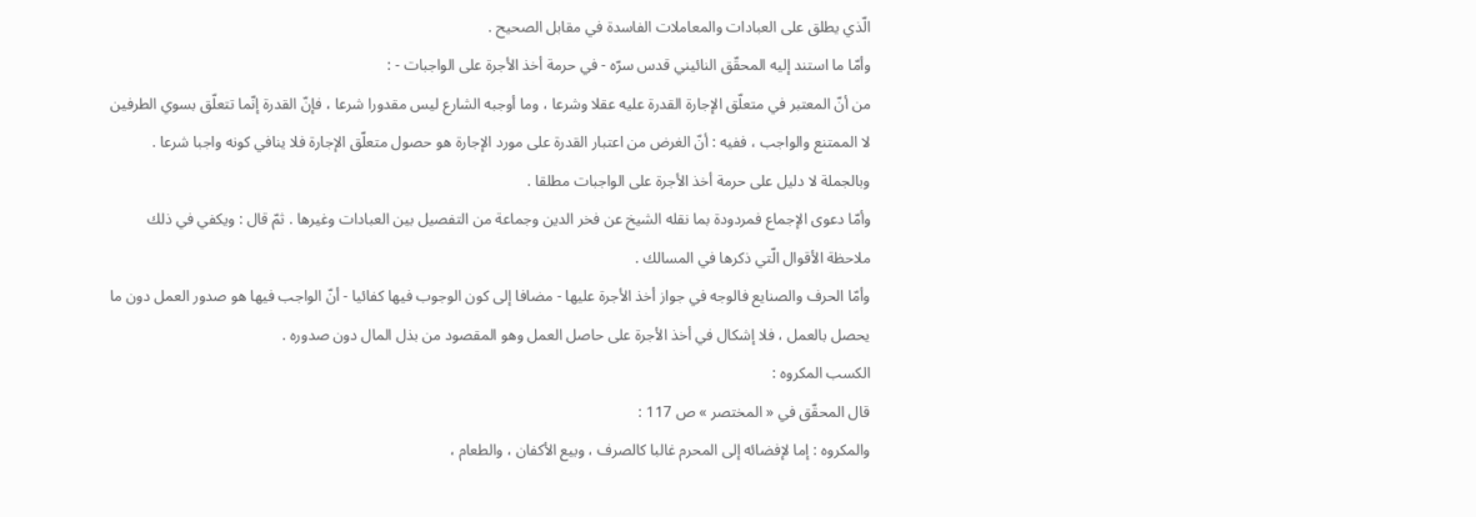الّذي يطلق على العبادات والمعاملات الفاسدة في مقابل الصحيح .
وأمّا ما استند إليه المحقّق النائيني قدس سرّه - في حرمة أخذ الأجرة على الواجبات - :
من أنّ المعتبر في متعلّق الإجارة القدرة عليه عقلا وشرعا ، وما أوجبه الشارع ليس مقدورا شرعا ، فإنّ القدرة إنّما تتعلّق بسوي الطرفين لا الممتنع والواجب ، ففيه : أنّ الغرض من اعتبار القدرة على مورد الإجارة هو حصول متعلّق الإجارة فلا ينافي كونه واجبا شرعا .
وبالجملة لا دليل على حرمة أخذ الأجرة على الواجبات مطلقا .
وأمّا دعوى الإجماع فمردودة بما نقله الشيخ عن فخر الدين وجماعة من التفصيل بين العبادات وغيرها . ثمّ قال : ويكفي في ذلك ملاحظة الأقوال الّتي ذكرها في المسالك .
وأمّا الحرف والصنايع فالوجه في جواز أخذ الأجرة عليها - مضافا إلى كون الوجوب فيها كفائيا - أنّ الواجب فيها هو صدور العمل دون ما يحصل بالعمل ، فلا إشكال في أخذ الأجرة على حاصل العمل وهو المقصود من بذل المال دون صدوره .
الكسب المكروه :
قال المحقّق في « المختصر » ص 117 :
والمكروه : إما لإفضائه إلى المحرم غالبا كالصرف ، وبيع الأكفان ، والطعام ،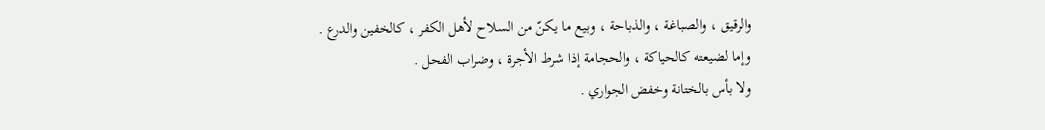والرقيق ، والصباغة ، والذباحة ، وبيع ما يكنّ من السلاح لأهل الكفر ، كالخفين والدرع .
وإما لضيعته كالحياكة ، والحجامة إذا شرط الأجرة ، وضراب الفحل .
ولا بأس بالختانة وخفض الجواري .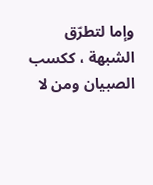وإما لتطرّق الشبهة ، ككسب الصبيان ومن لا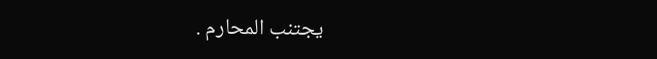يجتنب المحارم .